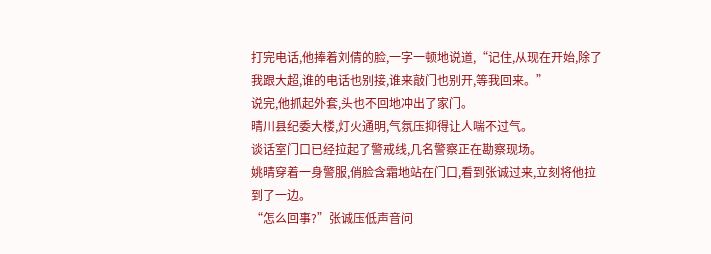打完电话,他捧着刘倩的脸,一字一顿地说道,“记住,从现在开始,除了我跟大超,谁的电话也别接,谁来敲门也别开,等我回来。”
说完,他抓起外套,头也不回地冲出了家门。
晴川县纪委大楼,灯火通明,气氛压抑得让人喘不过气。
谈话室门口已经拉起了警戒线,几名警察正在勘察现场。
姚晴穿着一身警服,俏脸含霜地站在门口,看到张诚过来,立刻将他拉到了一边。
“怎么回事?”张诚压低声音问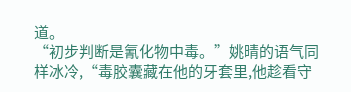道。
“初步判断是氰化物中毒。”姚晴的语气同样冰冷,“毒胶囊藏在他的牙套里,他趁看守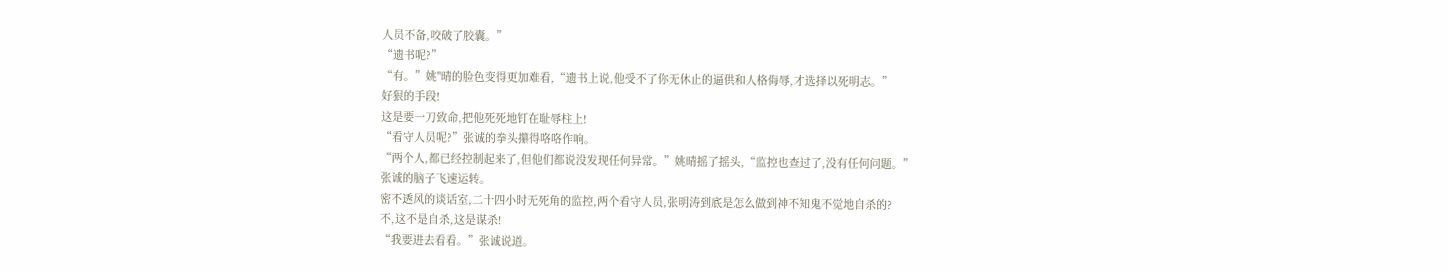人员不备,咬破了胶囊。”
“遗书呢?”
“有。”姚"晴的脸色变得更加难看,“遗书上说,他受不了你无休止的逼供和人格侮辱,才选择以死明志。”
好狠的手段!
这是要一刀致命,把他死死地钉在耻辱柱上!
“看守人员呢?”张诚的拳头攥得咯咯作响。
“两个人,都已经控制起来了,但他们都说没发现任何异常。”姚晴摇了摇头,“监控也查过了,没有任何问题。”
张诚的脑子飞速运转。
密不透风的谈话室,二十四小时无死角的监控,两个看守人员,张明涛到底是怎么做到神不知鬼不觉地自杀的?
不,这不是自杀,这是谋杀!
“我要进去看看。”张诚说道。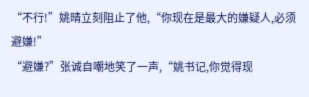“不行!”姚晴立刻阻止了他,“你现在是最大的嫌疑人,必须避嫌!”
“避嫌?”张诚自嘲地笑了一声,“姚书记,你觉得现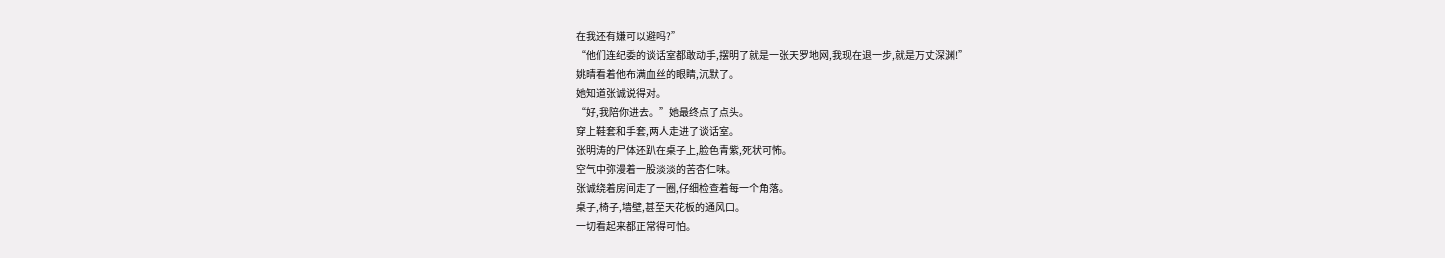在我还有嫌可以避吗?”
“他们连纪委的谈话室都敢动手,摆明了就是一张天罗地网,我现在退一步,就是万丈深渊!”
姚晴看着他布满血丝的眼睛,沉默了。
她知道张诚说得对。
“好,我陪你进去。”她最终点了点头。
穿上鞋套和手套,两人走进了谈话室。
张明涛的尸体还趴在桌子上,脸色青紫,死状可怖。
空气中弥漫着一股淡淡的苦杏仁味。
张诚绕着房间走了一圈,仔细检查着每一个角落。
桌子,椅子,墙壁,甚至天花板的通风口。
一切看起来都正常得可怕。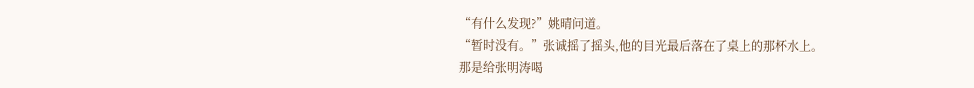“有什么发现?”姚晴问道。
“暂时没有。”张诚摇了摇头,他的目光最后落在了桌上的那杯水上。
那是给张明涛喝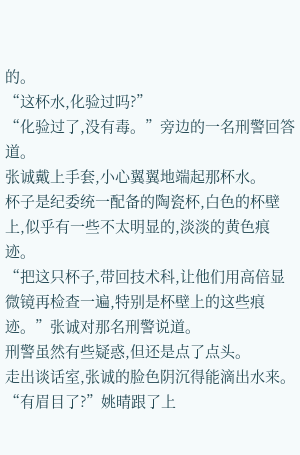的。
“这杯水,化验过吗?”
“化验过了,没有毒。”旁边的一名刑警回答道。
张诚戴上手套,小心翼翼地端起那杯水。
杯子是纪委统一配备的陶瓷杯,白色的杯壁上,似乎有一些不太明显的,淡淡的黄色痕迹。
“把这只杯子,带回技术科,让他们用高倍显微镜再检查一遍,特别是杯壁上的这些痕迹。”张诚对那名刑警说道。
刑警虽然有些疑惑,但还是点了点头。
走出谈话室,张诚的脸色阴沉得能滴出水来。
“有眉目了?”姚晴跟了上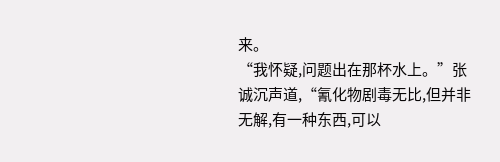来。
“我怀疑,问题出在那杯水上。”张诚沉声道,“氰化物剧毒无比,但并非无解,有一种东西,可以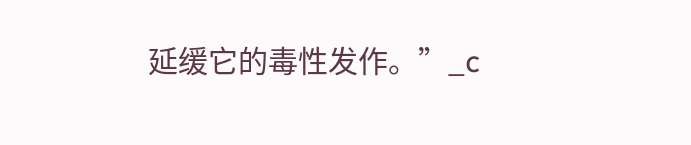延缓它的毒性发作。”_c